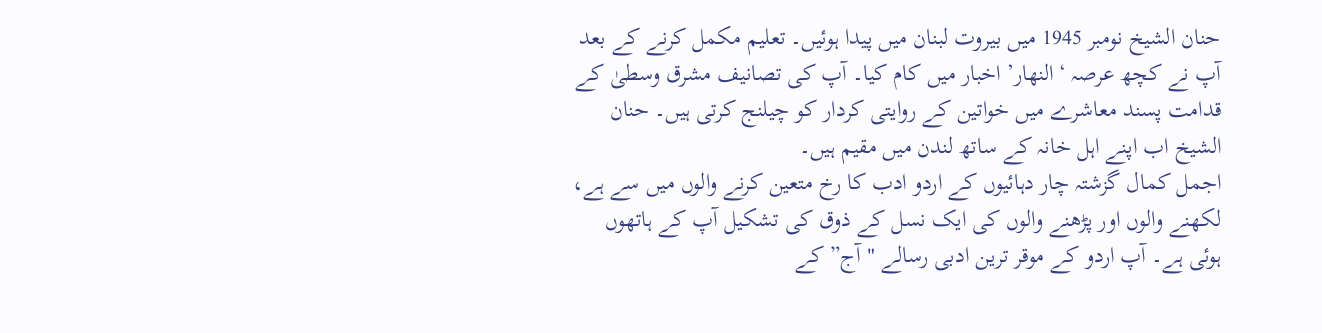حنان الشیخ نومبر 1945 میں بیروت لبنان میں پیدا ہوئیں۔ تعلیم مکمل کرنے کے بعد آپ نے کچھ عرصہ ‘النھار’ اخبار میں کام کیا۔ آپ کی تصانیف مشرق وسطیٰ کے قدامت پسند معاشرے میں خواتین کے روایتی کردار کو چیلنج کرتی ہیں۔ حنان الشیخ اب اپنے اہل خانہ کے ساتھ لندن میں مقیم ہیں۔
اجمل کمال گزشتہ چار دہائیوں کے اردو ادب کا رخ متعین کرنے والوں میں سے ہے، لکھنے والوں اور پڑھنے والوں کی ایک نسل کے ذوق کی تشکیل آپ کے ہاتھوں ہوئی ہے۔ آپ اردو کے موقر ترین ادبی رسالے "آج” کے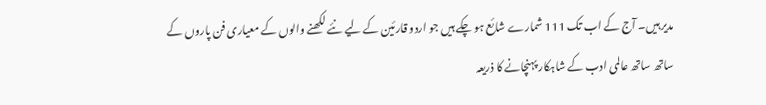مدیر ہیں۔ آج کے اب تک 111 شمارے شائع ہو چکے ہیں جو اردو قارئین کے لیے نئے لکھنے والوں کے معیاری فن پاروں کے ساتھ ساتھ عالمی ادب کے شاہکار پہنچانے کا ذریعہ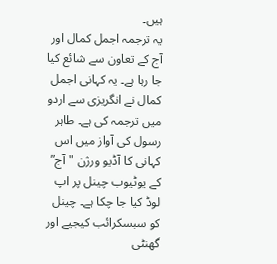ہیں۔
یہ ترجمہ اجمل کمال اور آج کے تعاون سے شائع کیا جا رہا ہے۔ یہ کہانی اجمل کمال نے انگریزی سے اردو میں ترجمہ کی ہے۔ طاہر رسول کی آواز میں اس کہانی کا آڈیو ورژن "آج” کے یوٹیوب چینل پر اپ لوڈ کیا جا چکا ہے۔ چینل کو سبسکرائب کیجیے اور گھنٹی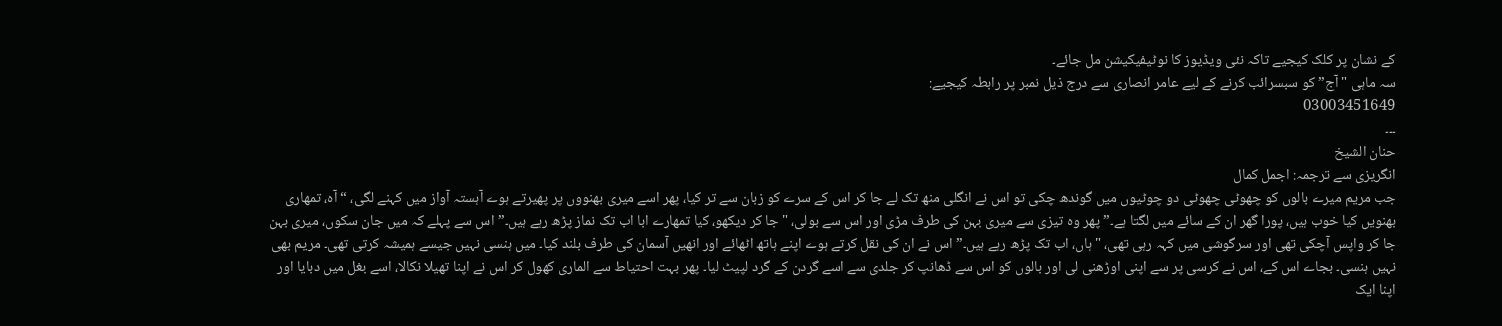کے نشان پر کلک کیجیے تاکہ نئی ویڈیوز کا نوٹیفیکیشن مل جائے۔
سہ ماہی "آج” کو سبسرائب کرنے کے لیے عامر انصاری سے درج ذیل نمبر پر رابطہ کیجیے:
03003451649
۔۔۔
حنان الشیخ
انگریزی سے ترجمہ: اجمل کمال
جب مریم میرے بالوں کو چھوٹی چھوٹی دو چوٹیوں میں گوندھ چکی تو اس نے انگلی منھ تک لے جا کر اس کے سرے کو زبان سے تر کیا، پھر اسے میری بھنووں پر پھیرتے ہوے آہستہ آواز میں کہنے لگی، “آہ، تمھاری بھنویں کیا خوب ہیں، پورا گھر ان کے سائے میں لگتا ہے۔” پھر وہ تیزی سے میری بہن کی طرف مڑی اور اس سے بولی، "جا کر دیکھو، کیا تمھارے ابا اب تک نماز پڑھ رہے ہیں۔” اس سے پہلے کہ میں جان سکوں، میری بہن جا کر واپس آچکی تھی اور سرگوشی میں کہہ رہی تھی، "ہاں، اب تک پڑھ رہے ہیں۔” اس نے ان کی نقل کرتے ہوے اپنے ہاتھ اٹھائے اور انھیں آسمان کی طرف بلند کیا۔ میں ہنسی نہیں جیسے ہمیشہ کرتی تھی۔ مریم بھی نہیں ہنسی۔ بجاے اس کے، اس نے کرسی پر سے اپنی اوڑھنی لی اور بالوں کو اس سے ڈھانپ کر جلدی سے اسے گردن کے گرد لپیٹ لیا۔ پھر بہت احتیاط سے الماری کھول کر اس نے اپنا تھیلا نکالا، اسے بغل میں دبایا اور اپنا ایک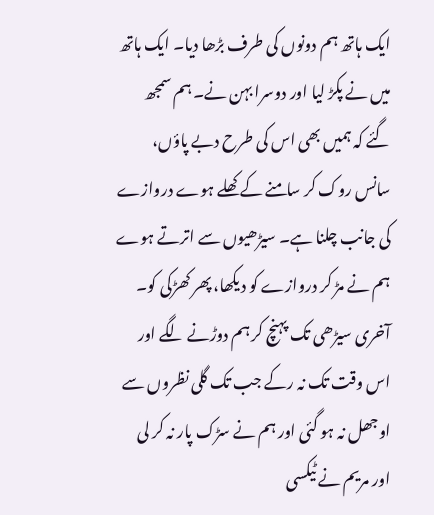ایک ہاتھ ہم دونوں کی طرف بڑھا دیا۔ ایک ہاتھ میں نے پکڑ لیا اور دوسرا بہن نے۔ ہم سمجھ گئے کہ ہمیں بھی اس کی طرح دبے پاؤں، سانس روک کر سامنے کے کھلے ہوے دروازے کی جانب چلنا ہے۔ سیڑھیوں سے اترتے ہوے ہم نے مڑ کر دروازے کو دیکھا، پھر کھڑکی کو۔ آخری سیڑھی تک پہنچ کر ہم دوڑنے لگے اور اس وقت تک نہ رکے جب تک گلی نظروں سے اوجھل نہ ہو گئی اور ہم نے سڑک پار نہ کر لی اور مریم نے ٹیکسی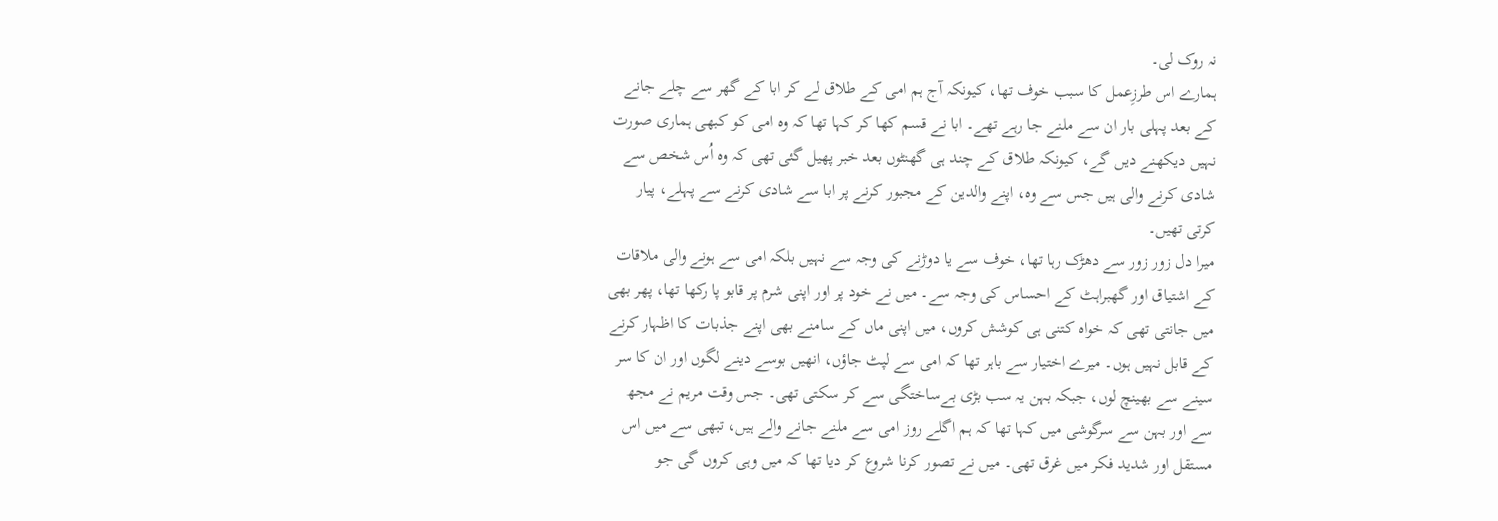نہ روک لی۔
ہمارے اس طرزِعمل کا سبب خوف تھا، کیونکہ آج ہم امی کے طلاق لے کر ابا کے گھر سے چلے جانے کے بعد پہلی بار ان سے ملنے جا رہے تھے۔ ابا نے قسم کھا کر کہا تھا کہ وہ امی کو کبھی ہماری صورت نہیں دیکھنے دیں گے، کیونکہ طلاق کے چند ہی گھنٹوں بعد خبر پھیل گئی تھی کہ وہ اُس شخص سے شادی کرنے والی ہیں جس سے وہ، اپنے والدین کے مجبور کرنے پر ابا سے شادی کرنے سے پہلے، پیار کرتی تھیں۔
میرا دل زور زور سے دھڑک رہا تھا، خوف سے یا دوڑنے کی وجہ سے نہیں بلکہ امی سے ہونے والی ملاقات کے اشتیاق اور گھبراہٹ کے احساس کی وجہ سے۔ میں نے خود پر اور اپنی شرم پر قابو پا رکھا تھا، پھر بھی میں جانتی تھی کہ خواہ کتنی ہی کوشش کروں، میں اپنی ماں کے سامنے بھی اپنے جذبات کا اظہار کرنے کے قابل نہیں ہوں۔ میرے اختیار سے باہر تھا کہ امی سے لپٹ جاؤں، انھیں بوسے دینے لگوں اور ان کا سر سینے سے بھینچ لوں، جبکہ بہن یہ سب بڑی بےساختگی سے کر سکتی تھی۔ جس وقت مریم نے مجھ سے اور بہن سے سرگوشی میں کہا تھا کہ ہم اگلے روز امی سے ملنے جانے والے ہیں، تبھی سے میں اس مستقل اور شدید فکر میں غرق تھی۔ میں نے تصور کرنا شروع کر دیا تھا کہ میں وہی کروں گی جو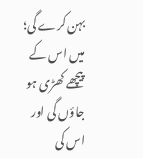بہن کرے گی؛ میں اس کے پیچھے کھڑی ہو جاؤں گی اور اس کی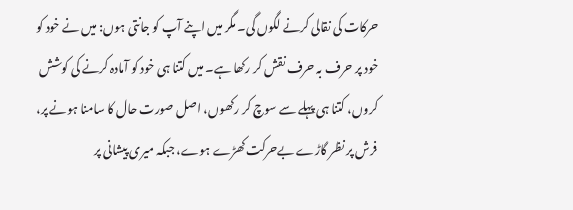حرکات کی نقالی کرنے لگوں گی۔ مگر میں اپنے آپ کو جانتی ہوں: میں نے خود کو خود پر حرف بہ حرف نقش کر رکھا ہے۔ میں کتنا ہی خود کو آمادہ کرنے کی کوشش کروں، کتنا ہی پہلے سے سوچ کر رکھوں، اصل صورت حال کا سامنا ہونے پر، فرش پر نظر گاڑے بےحرکت کھڑے ہوے، جبکہ میری پیشانی پر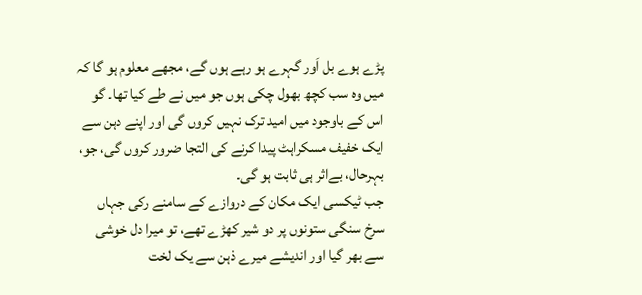پڑے ہوے بل اَور گہرے ہو رہے ہوں گے، مجھے معلوم ہو گا کہ میں وہ سب کچھ بھول چکی ہوں جو میں نے طے کیا تھا۔ گو اس کے باوجود میں امید ترک نہیں کروں گی اور اپنے دہن سے ایک خفیف مسکراہٹ پیدا کرنے کی التجا ضرور کروں گی، جو، بہرحال، بےاثر ہی ثابت ہو گی۔
جب ٹیکسی ایک مکان کے دروازے کے سامنے رکی جہاں سرخ سنگی ستونوں پر دو شیر کھڑے تھے، تو میرا دل خوشی سے بھر گیا اور اندیشے میرے ذہن سے یک لخت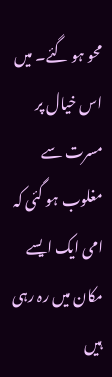محو ہو گئے۔ میں اس خیال پر مسرت سے مغلوب ہو گئی کہ امی ایک ایسے مکان میں رہ رہی ہیں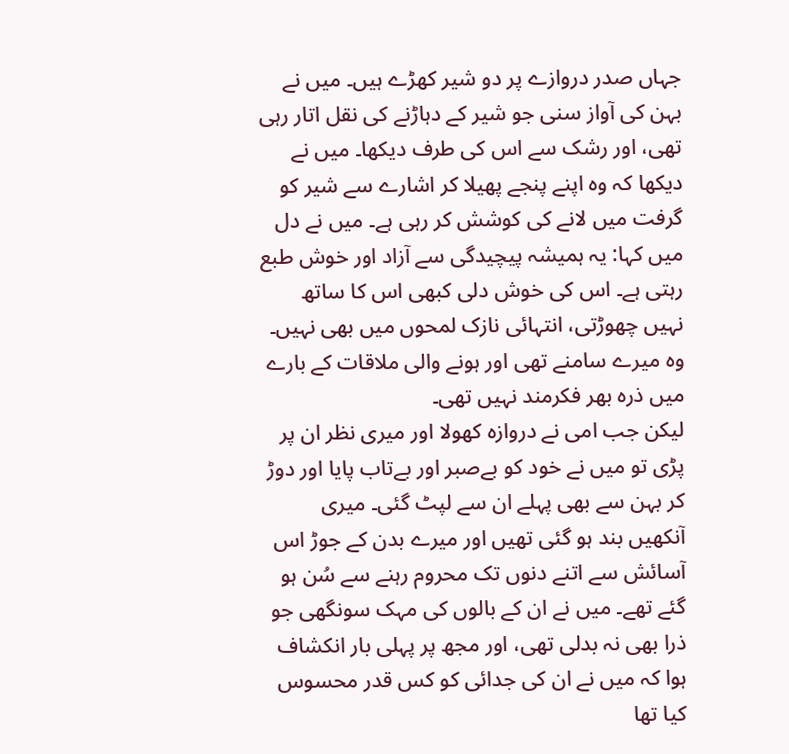جہاں صدر دروازے پر دو شیر کھڑے ہیں۔ میں نے بہن کی آواز سنی جو شیر کے دہاڑنے کی نقل اتار رہی تھی، اور رشک سے اس کی طرف دیکھا۔ میں نے دیکھا کہ وہ اپنے پنجے پھیلا کر اشارے سے شیر کو گرفت میں لانے کی کوشش کر رہی ہے۔ میں نے دل میں کہا: یہ ہمیشہ پیچیدگی سے آزاد اور خوش طبع رہتی ہے۔ اس کی خوش دلی کبھی اس کا ساتھ نہیں چھوڑتی، انتہائی نازک لمحوں میں بھی نہیں۔ وہ میرے سامنے تھی اور ہونے والی ملاقات کے بارے میں ذرہ بھر فکرمند نہیں تھی۔
لیکن جب امی نے دروازہ کھولا اور میری نظر ان پر پڑی تو میں نے خود کو بےصبر اور بےتاب پایا اور دوڑ کر بہن سے بھی پہلے ان سے لپٹ گئی۔ میری آنکھیں بند ہو گئی تھیں اور میرے بدن کے جوڑ اس آسائش سے اتنے دنوں تک محروم رہنے سے سُن ہو گئے تھے۔ میں نے ان کے بالوں کی مہک سونگھی جو ذرا بھی نہ بدلی تھی، اور مجھ پر پہلی بار انکشاف ہوا کہ میں نے ان کی جدائی کو کس قدر محسوس کیا تھا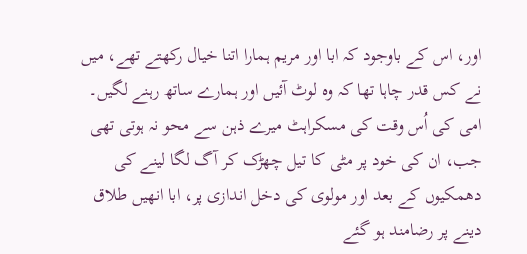اور، اس کے باوجود کہ ابا اور مریم ہمارا اتنا خیال رکھتے تھے، میں نے کس قدر چاہا تھا کہ وہ لوٹ آئیں اور ہمارے ساتھ رہنے لگیں۔ امی کی اُس وقت کی مسکراہٹ میرے ذہن سے محو نہ ہوتی تھی جب، ان کی خود پر مٹی کا تیل چھڑک کر آگ لگا لینے کی دھمکیوں کے بعد اور مولوی کی دخل اندازی پر، ابا انھیں طلاق دینے پر رضامند ہو گئے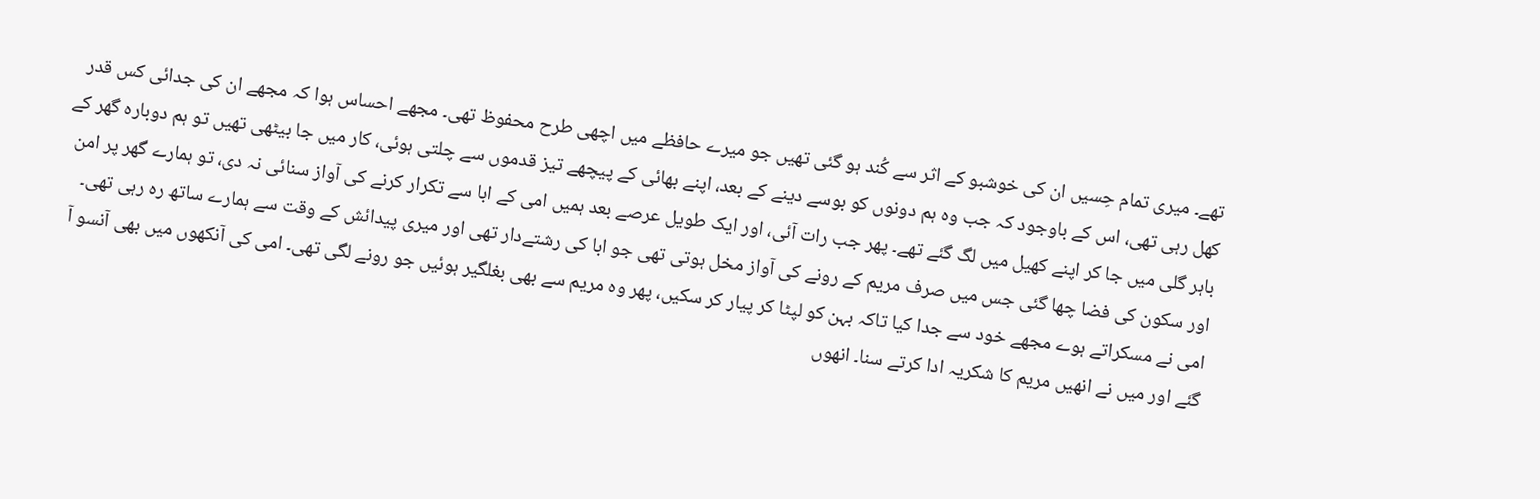تھے۔ میری تمام حِسیں ان کی خوشبو کے اثر سے کُند ہو گئی تھیں جو میرے حافظے میں اچھی طرح محفوظ تھی۔ مجھے احساس ہوا کہ مجھے ان کی جدائی کس قدر کھل رہی تھی، اس کے باوجود کہ جب وہ ہم دونوں کو بوسے دینے کے بعد، اپنے بھائی کے پیچھے تیز قدموں سے چلتی ہوئی، کار میں جا بیٹھی تھیں تو ہم دوبارہ گھر کے باہر گلی میں جا کر اپنے کھیل میں لگ گئے تھے۔ پھر جب رات آئی، اور ایک طویل عرصے بعد ہمیں امی کے ابا سے تکرار کرنے کی آواز سنائی نہ دی، تو ہمارے گھر پر امن اور سکون کی فضا چھا گئی جس میں صرف مریم کے رونے کی آواز مخل ہوتی تھی جو ابا کی رشتےدار تھی اور میری پیدائش کے وقت سے ہمارے ساتھ رہ رہی تھی۔
امی نے مسکراتے ہوے مجھے خود سے جدا کیا تاکہ بہن کو لپٹا کر پیار کر سکیں، پھر وہ مریم سے بھی بغلگیر ہوئیں جو رونے لگی تھی۔ امی کی آنکھوں میں بھی آنسو آ گئے اور میں نے انھیں مریم کا شکریہ ادا کرتے سنا۔ انھوں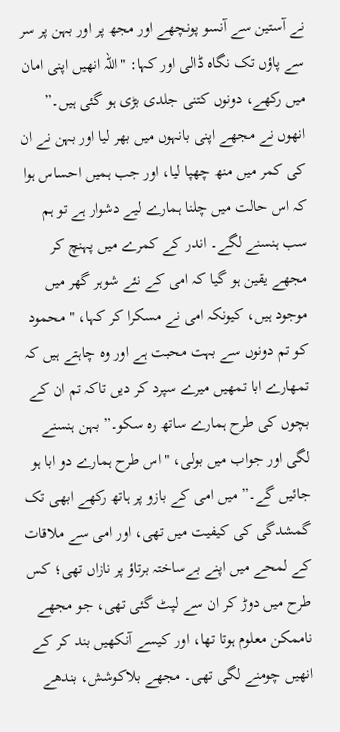نے آستین سے آنسو پونچھے اور مجھ پر اور بہن پر سر سے پاؤں تک نگاہ ڈالی اور کہا: "اللہ انھیں اپنی امان میں رکھے، دونوں کتنی جلدی بڑی ہو گئی ہیں۔” انھوں نے مجھے اپنی بانہوں میں بھر لیا اور بہن نے ان کی کمر میں منھ چھپا لیا، اور جب ہمیں احساس ہوا کہ اس حالت میں چلنا ہمارے لیے دشوار ہے تو ہم سب ہنسنے لگے۔ اندر کے کمرے میں پہنچ کر مجھے یقین ہو گیا کہ امی کے نئے شوہر گھر میں موجود ہیں، کیونکہ امی نے مسکرا کر کہا، "محمود کو تم دونوں سے بہت محبت ہے اور وہ چاہتے ہیں کہ تمھارے ابا تمھیں میرے سپرد کر دیں تاکہ تم ان کے بچوں کی طرح ہمارے ساتھ رہ سکو۔” بہن ہنسنے لگی اور جواب میں بولی، "اس طرح ہمارے دو ابا ہو جائیں گے۔” میں امی کے بازو پر ہاتھ رکھے ابھی تک گمشدگی کی کیفیت میں تھی، اور امی سے ملاقات کے لمحے میں اپنے بےساختہ برتاؤ پر نازاں تھی؛ کس طرح میں دوڑ کر ان سے لپٹ گئی تھی، جو مجھے ناممکن معلوم ہوتا تھا، اور کیسے آنکھیں بند کر کے انھیں چومنے لگی تھی۔ مجھے بلاکوشش، بندھے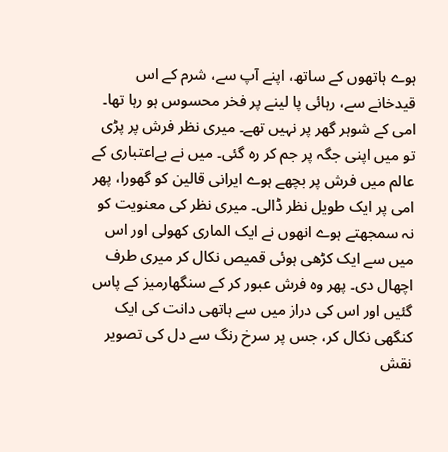ہوے ہاتھوں کے ساتھ، اپنے آپ سے، شرم کے اس قیدخانے سے، رہائی پا لینے پر فخر محسوس ہو رہا تھا۔
امی کے شوہر گھر پر نہیں تھے۔ میری نظر فرش پر پڑی تو میں اپنی جگہ پر جم کر رہ گئی۔ میں نے بےاعتباری کے عالم میں فرش پر بچھے ہوے ایرانی قالین کو گھورا، پھر امی پر ایک طویل نظر ڈالی۔ میری نظر کی معنویت کو نہ سمجھتے ہوے انھوں نے ایک الماری کھولی اور اس میں سے ایک کڑھی ہوئی قمیص نکال کر میری طرف اچھال دی۔ پھر وہ فرش عبور کر کے سنگھارمیز کے پاس گئیں اور اس کی دراز میں سے ہاتھی دانت کی ایک کنگھی نکال کر، جس پر سرخ رنگ سے دل کی تصویر نقش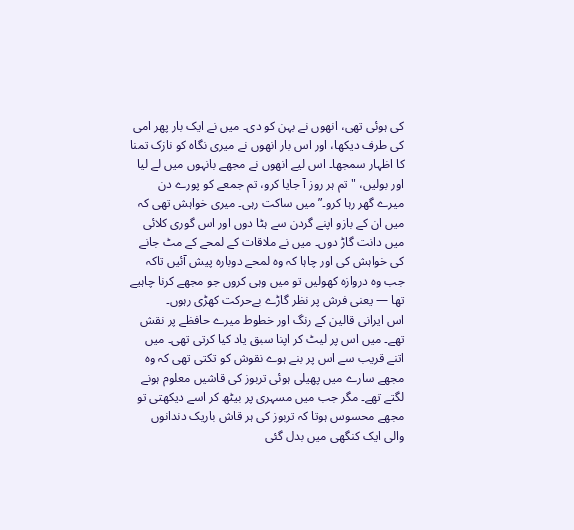کی ہوئی تھی، انھوں نے بہن کو دی۔ میں نے ایک بار پھر امی کی طرف دیکھا، اور اس بار انھوں نے میری نگاہ کو نازک تمنا کا اظہار سمجھا۔ اس لیے انھوں نے مجھے بانہوں میں لے لیا اور بولیں، "تم ہر روز آ جایا کرو، تم جمعے کو پورے دن میرے گھر رہا کرو۔” میں ساکت رہی۔ میری خواہش تھی کہ میں ان کے بازو اپنے گردن سے ہٹا دوں اور اس گوری کلائی میں دانت گاڑ دوں۔ میں نے ملاقات کے لمحے کے مٹ جانے کی خواہش کی اور چاہا کہ وہ لمحے دوبارہ پیش آئیں تاکہ جب وہ دروازہ کھولیں تو میں وہی کروں جو مجھے کرنا چاہیے تھا — یعنی فرش پر نظر گاڑے بےحرکت کھڑی رہوں۔
اس ایرانی قالین کے رنگ اور خطوط میرے حافظے پر نقش تھے۔ میں اس پر لیٹ کر اپنا سبق یاد کیا کرتی تھی۔ میں اتنے قریب سے اس پر بنے ہوے نقوش کو تکتی تھی کہ وہ مجھے سارے میں پھیلی ہوئی تربوز کی قاشیں معلوم ہونے لگتے تھے۔ مگر جب میں مسہری پر بیٹھ کر اسے دیکھتی تو مجھے محسوس ہوتا کہ تربوز کی ہر قاش باریک دندانوں والی ایک کنگھی میں بدل گئی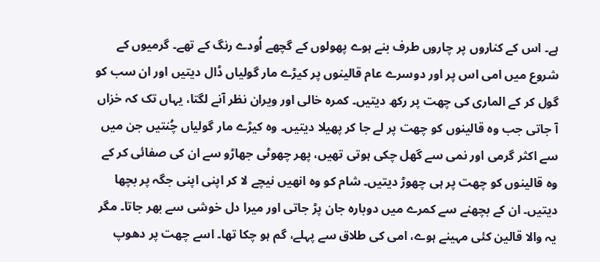ہے۔ اس کے کناروں پر چاروں طرف بنے ہوے پھولوں کے گچھے اُودے رنگ کے تھے۔ گرمیوں کے شروع میں امی اس پر اور دوسرے عام قالینوں پر کیڑے مار گولیاں ڈال دیتیں اور ان سب کو گول کر کے الماری کی چھت پر رکھ دیتیں۔ کمرہ خالی اور ویران نظر آنے لگتا، یہاں تک کہ خزاں آ جاتی جب وہ قالینوں کو چھت پر لے جا کر پھیلا دیتیں۔ وہ کیڑے مار گولیاں چُنتیں جن میں سے اکثر گرمی اور نمی سے گھل چکی ہوتی تھیں، پھر چھوٹی جھاڑو سے ان کی صفائی کر کے وہ قالینوں کو چھت پر ہی چھوڑ دیتیں۔ شام کو وہ انھیں نیچے لا کر اپنی اپنی جگہ پر بچھا دیتیں۔ ان کے بچھنے سے کمرے میں دوبارہ جان پڑ جاتی اور میرا دل خوشی سے بھر جاتا۔ مگر یہ والا قالین کئی مہینے ہوے، امی کی طلاق سے پہلے، گم ہو چکا تھا۔ اسے چھت پر دھوپ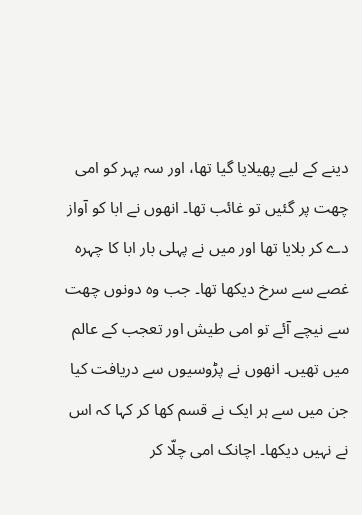دینے کے لیے پھیلایا گیا تھا، اور سہ پہر کو امی چھت پر گئیں تو غائب تھا۔ انھوں نے ابا کو آواز دے کر بلایا تھا اور میں نے پہلی بار ابا کا چہرہ غصے سے سرخ دیکھا تھا۔ جب وہ دونوں چھت سے نیچے آئے تو امی طیش اور تعجب کے عالم میں تھیں۔ انھوں نے پڑوسیوں سے دریافت کیا جن میں سے ہر ایک نے قسم کھا کر کہا کہ اس نے نہیں دیکھا۔ اچانک امی چلّا کر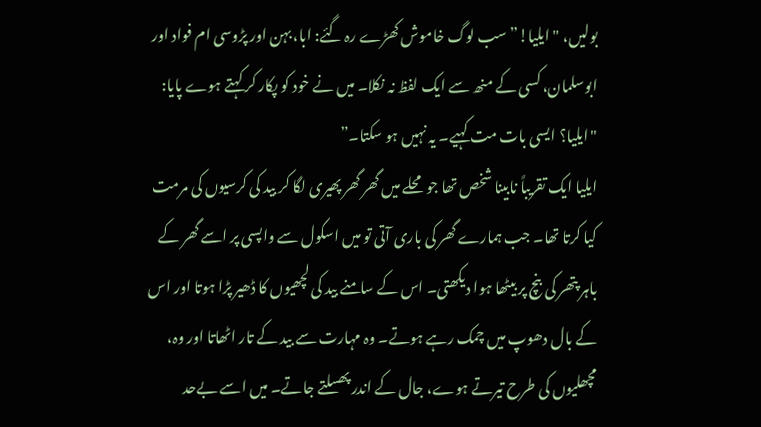بولیں، "ایلیا!” سب لوگ خاموش کھڑے رہ گئے: ابا، بہن اور پڑوسی ام فواد اور ابوسلمان، کسی کے منھ سے ایک لفظ نہ نکلا۔ میں نے خود کو پکار کر کہتے ہوے پایا: "ایلیا؟ ایسی بات مت کہیے۔ یہ نہیں ہو سکتا۔”
ایلیا ایک تقریباً نابینا شخص تھا جو محلے میں گھر گھر پھیری لگا کر بید کی کرسیوں کی مرمت کیا کرتا تھا۔ جب ہمارے گھر کی باری آتی تو میں اسکول سے واپسی پر اسے گھر کے باہر پتھر کی بنچ پر بیٹھا ہوا دیکھتی۔ اس کے سامنے بید کی لچھیوں کا ڈھیر پڑا ہوتا اور اس کے بال دھوپ میں چمک رہے ہوتے۔ وہ مہارت سے بید کے تار اٹھاتا اور وہ، مچھلیوں کی طرح تیرتے ہوے، جال کے اندر پھسلتے جاتے۔ میں اسے بےحد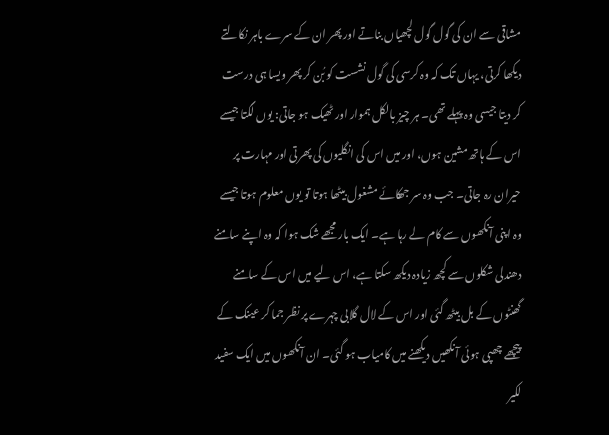مشاقی سے ان کی گول گول لچھیاں بناتے اور پھر ان کے سرے باہر نکالتے دیکھا کرتی، یہاں تک کہ وہ کرسی کی گول نشست کو بُن کر پھر ویسا ہی درست کر دیتا جیسی وہ پہلے تھی۔ ہر چیز بالکل ہموار اور ٹھیک ہو جاتی: یوں لگتا جیسے اس کے ہاتھ مشین ہوں، اور میں اس کی انگلیوں کی پھرتی اور مہارت پر حیران رہ جاتی۔ جب وہ سر جھکائے مشغول بیٹھا ہوتا تو یوں معلوم ہوتا جیسے وہ اپنی آنکھوں سے کام لے رہا ہے۔ ایک بار مجھے شک ہوا کہ وہ اپنے سامنے دھندلی شکلوں سے کچھ زیادہ دیکھ سکتا ہے، اس لیے میں اس کے سامنے گھنٹوں کے بل بیٹھ گئی اور اس کے لال گلابی چہرے پر نظر جما کر عینک کے پیچھے چھپی ہوئی آنکھیں دیکھنے میں کامیاب ہو گئی۔ ان آنکھوں میں ایک سفید لکیر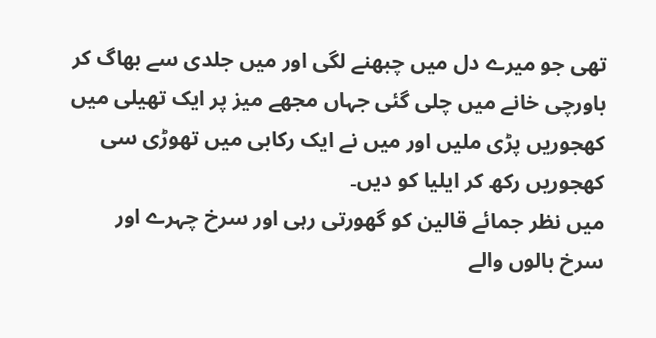تھی جو میرے دل میں چبھنے لگی اور میں جلدی سے بھاگ کر باورچی خانے میں چلی گئی جہاں مجھے میز پر ایک تھیلی میں کھجوریں پڑی ملیں اور میں نے ایک رکابی میں تھوڑی سی کھجوریں رکھ کر ایلیا کو دیں۔
میں نظر جمائے قالین کو گھورتی رہی اور سرخ چہرے اور سرخ بالوں والے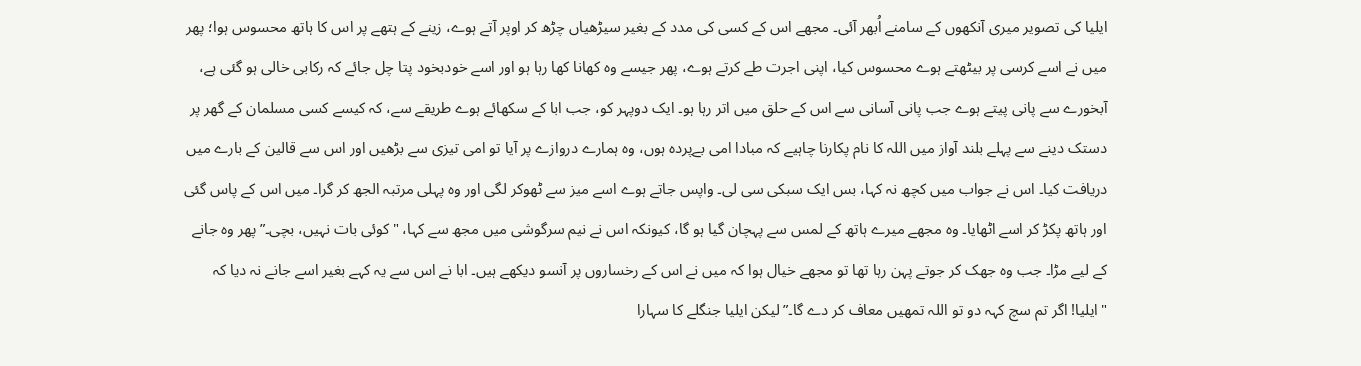ایلیا کی تصویر میری آنکھوں کے سامنے اُبھر آئی۔ مجھے اس کے کسی کی مدد کے بغیر سیڑھیاں چڑھ کر اوپر آتے ہوے، زینے کے ہتھے پر اس کا ہاتھ محسوس ہوا؛ پھر میں نے اسے کرسی پر بیٹھتے ہوے محسوس کیا، اپنی اجرت طے کرتے ہوے، پھر جیسے وہ کھانا کھا رہا ہو اور اسے خودبخود پتا چل جائے کہ رکابی خالی ہو گئی ہے، آبخورے سے پانی پیتے ہوے جب پانی آسانی سے اس کے حلق میں اتر رہا ہو۔ ایک دوپہر کو، جب ابا کے سکھائے ہوے طریقے سے، کہ کیسے کسی مسلمان کے گھر پر دستک دینے سے پہلے بلند آواز میں اللہ کا نام پکارنا چاہیے کہ مبادا امی بےپردہ ہوں، وہ ہمارے دروازے پر آیا تو امی تیزی سے بڑھیں اور اس سے قالین کے بارے میں دریافت کیا۔ اس نے جواب میں کچھ نہ کہا، بس ایک سبکی سی لی۔ واپس جاتے ہوے اسے میز سے ٹھوکر لگی اور وہ پہلی مرتبہ الجھ کر گرا۔ میں اس کے پاس گئی اور ہاتھ پکڑ کر اسے اٹھایا۔ وہ مجھے میرے ہاتھ کے لمس سے پہچان گیا ہو گا، کیونکہ اس نے نیم سرگوشی میں مجھ سے کہا، "کوئی بات نہیں، بچی۔” پھر وہ جانے کے لیے مڑا۔ جب وہ جھک کر جوتے پہن رہا تھا تو مجھے خیال ہوا کہ میں نے اس کے رخساروں پر آنسو دیکھے ہیں۔ ابا نے اس سے یہ کہے بغیر اسے جانے نہ دیا کہ "ایلیا! اگر تم سچ کہہ دو تو اللہ تمھیں معاف کر دے گا۔” لیکن ایلیا جنگلے کا سہارا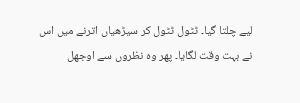لیے چلتا گیا۔ ٹٹول ٹٹول کر سیڑھیاں اترنے میں اس نے بہت وقت لگایا۔ پھر وہ نظروں سے اوجھل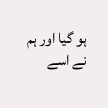ہو گیا اور ہم نے اسے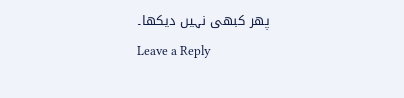پھر کبھی نہیں دیکھا۔
Leave a Reply